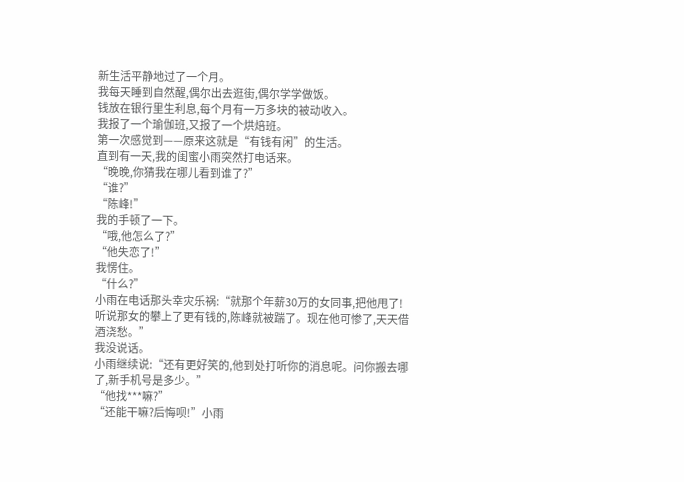新生活平静地过了一个月。
我每天睡到自然醒,偶尔出去逛街,偶尔学学做饭。
钱放在银行里生利息,每个月有一万多块的被动收入。
我报了一个瑜伽班,又报了一个烘焙班。
第一次感觉到——原来这就是“有钱有闲”的生活。
直到有一天,我的闺蜜小雨突然打电话来。
“晚晚,你猜我在哪儿看到谁了?”
“谁?”
“陈峰!”
我的手顿了一下。
“哦,他怎么了?”
“他失恋了!”
我愣住。
“什么?”
小雨在电话那头幸灾乐祸:“就那个年薪30万的女同事,把他甩了!听说那女的攀上了更有钱的,陈峰就被踹了。现在他可惨了,天天借酒浇愁。”
我没说话。
小雨继续说:“还有更好笑的,他到处打听你的消息呢。问你搬去哪了,新手机号是多少。”
“他找***嘛?”
“还能干嘛?后悔呗!”小雨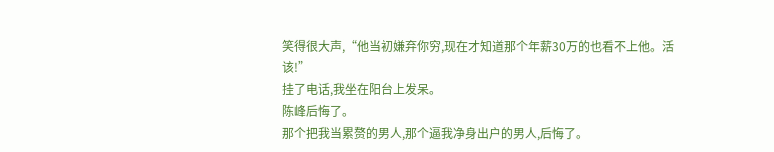笑得很大声,“他当初嫌弃你穷,现在才知道那个年薪30万的也看不上他。活该!”
挂了电话,我坐在阳台上发呆。
陈峰后悔了。
那个把我当累赘的男人,那个逼我净身出户的男人,后悔了。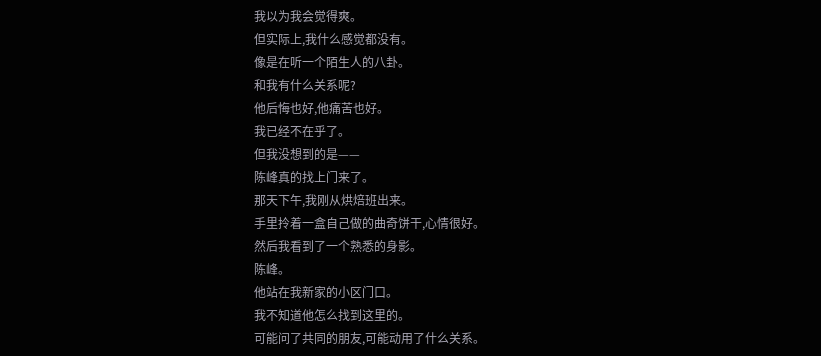我以为我会觉得爽。
但实际上,我什么感觉都没有。
像是在听一个陌生人的八卦。
和我有什么关系呢?
他后悔也好,他痛苦也好。
我已经不在乎了。
但我没想到的是——
陈峰真的找上门来了。
那天下午,我刚从烘焙班出来。
手里拎着一盒自己做的曲奇饼干,心情很好。
然后我看到了一个熟悉的身影。
陈峰。
他站在我新家的小区门口。
我不知道他怎么找到这里的。
可能问了共同的朋友,可能动用了什么关系。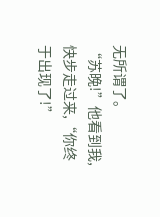无所谓了。
“苏晚!”他看到我,快步走过来,“你终于出现了!”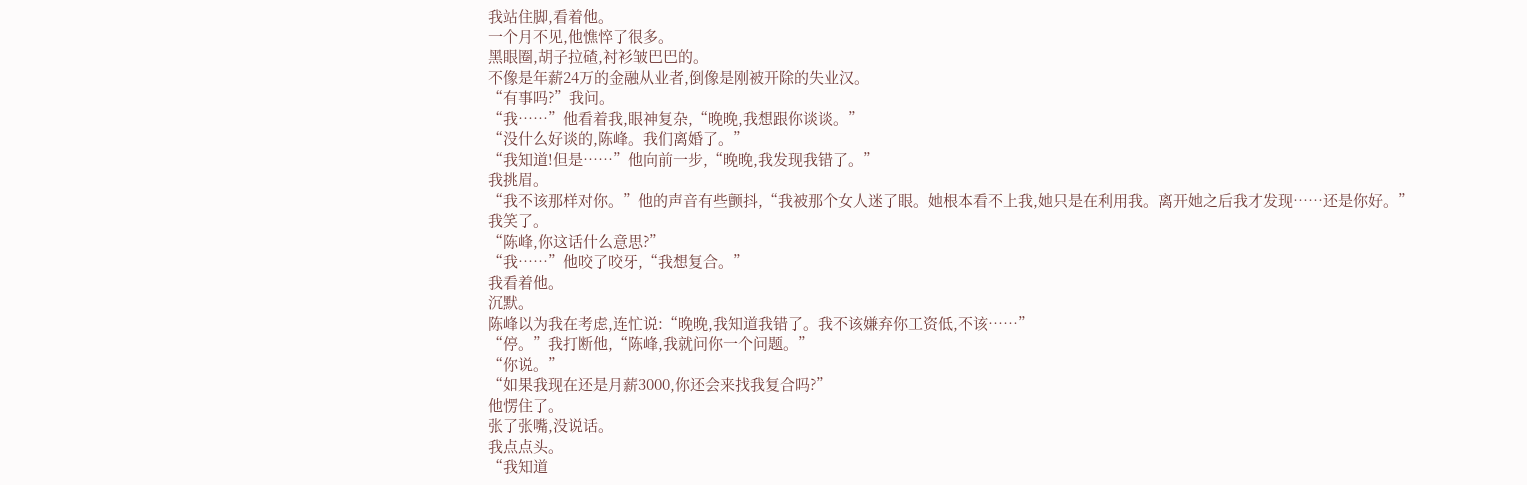我站住脚,看着他。
一个月不见,他憔悴了很多。
黑眼圈,胡子拉碴,衬衫皱巴巴的。
不像是年薪24万的金融从业者,倒像是刚被开除的失业汉。
“有事吗?”我问。
“我……”他看着我,眼神复杂,“晚晚,我想跟你谈谈。”
“没什么好谈的,陈峰。我们离婚了。”
“我知道!但是……”他向前一步,“晚晚,我发现我错了。”
我挑眉。
“我不该那样对你。”他的声音有些颤抖,“我被那个女人迷了眼。她根本看不上我,她只是在利用我。离开她之后我才发现……还是你好。”
我笑了。
“陈峰,你这话什么意思?”
“我……”他咬了咬牙,“我想复合。”
我看着他。
沉默。
陈峰以为我在考虑,连忙说:“晚晚,我知道我错了。我不该嫌弃你工资低,不该……”
“停。”我打断他,“陈峰,我就问你一个问题。”
“你说。”
“如果我现在还是月薪3000,你还会来找我复合吗?”
他愣住了。
张了张嘴,没说话。
我点点头。
“我知道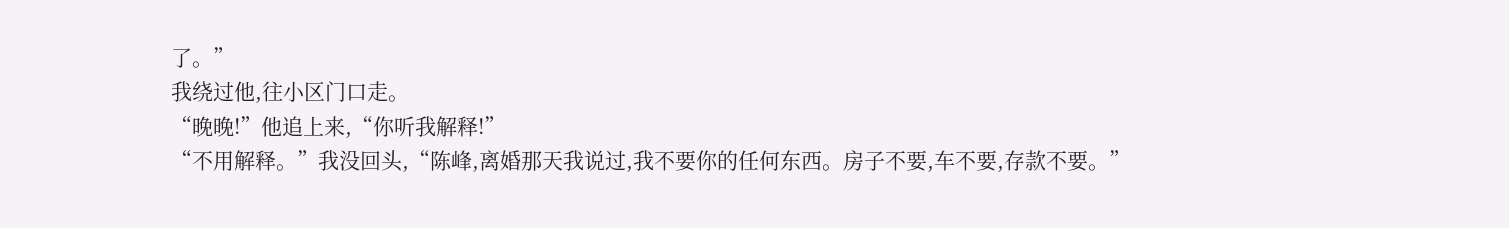了。”
我绕过他,往小区门口走。
“晚晚!”他追上来,“你听我解释!”
“不用解释。”我没回头,“陈峰,离婚那天我说过,我不要你的任何东西。房子不要,车不要,存款不要。”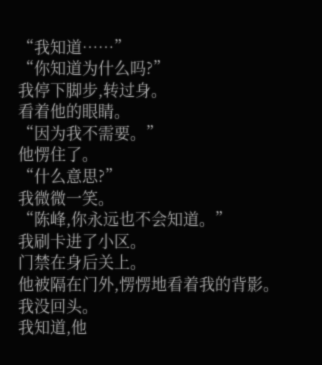“我知道……”
“你知道为什么吗?”
我停下脚步,转过身。
看着他的眼睛。
“因为我不需要。”
他愣住了。
“什么意思?”
我微微一笑。
“陈峰,你永远也不会知道。”
我刷卡进了小区。
门禁在身后关上。
他被隔在门外,愣愣地看着我的背影。
我没回头。
我知道,他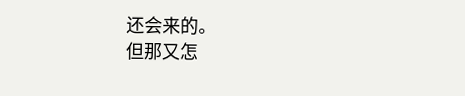还会来的。
但那又怎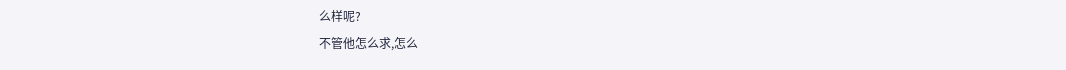么样呢?
不管他怎么求,怎么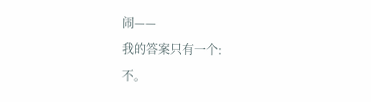闹——
我的答案只有一个:
不。